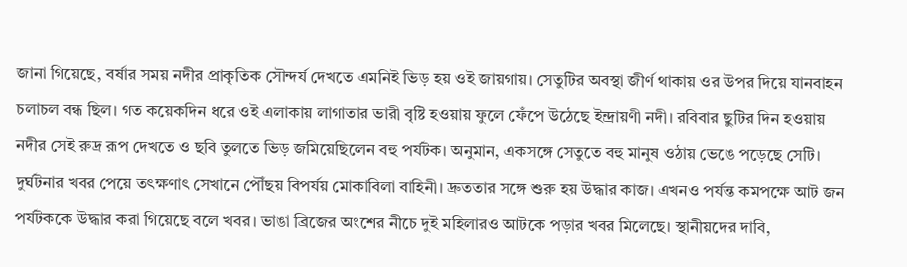জানা গিয়েছে, বর্ষার সময় নদীর প্রাকৃতিক সৌন্দর্য দেখতে এমনিই ভিড় হয় ওই জায়গায়। সেতুটির অবস্থা জীর্ণ থাকায় ওর উপর দিয়ে যানবাহন চলাচল বন্ধ ছিল। গত কয়েকদিন ধরে ওই এলাকায় লাগাতার ভারী বৃষ্টি হওয়ায় ফুলে ফেঁপে উঠেছে ইন্দ্রায়ণী নদী। রবিবার ছুটির দিন হওয়ায় নদীর সেই রুদ্র রূপ দেখতে ও ছবি তুলতে ভিড় জমিয়েছিলেন বহু পর্যটক। অনুমান, একসঙ্গে সেতুতে বহু মানুষ ওঠায় ভেঙে পড়েছে সেটি।
দুর্ঘটনার খবর পেয়ে তৎক্ষণাৎ সেখানে পৌঁছয় বিপর্যয় মোকাবিলা বাহিনী। দ্রুততার সঙ্গে শুরু হয় উদ্ধার কাজ। এখনও পর্যন্ত কমপক্ষে আট জন পর্যটককে উদ্ধার করা গিয়েছে বলে খবর। ভাঙা ব্রিজের অংশের নীচে দুই মহিলারও আটকে পড়ার খবর মিলেছে। স্থানীয়দের দাবি,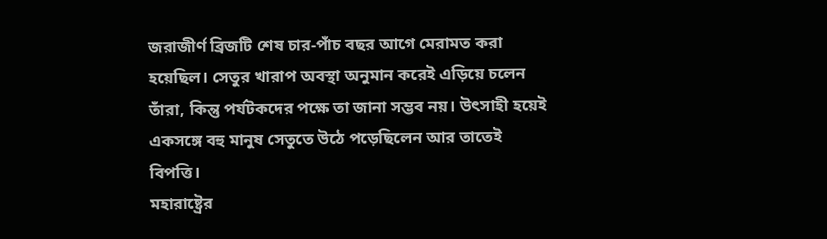জরাজীর্ণ ব্রিজটি শেষ চার-পাঁচ বছর আগে মেরামত করা হয়েছিল। সেতুর খারাপ অবস্থা অনুমান করেই এড়িয়ে চলেন তাঁরা, কিন্তু পর্যটকদের পক্ষে তা জানা সম্ভব নয়। উৎসাহী হয়েই একসঙ্গে বহু মানুষ সেতুতে উঠে পড়েছিলেন আর তাতেই বিপত্তি।
মহারাষ্ট্রের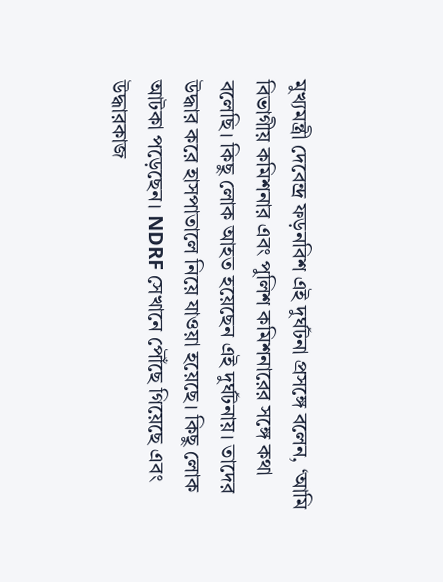মুখ্যমন্ত্রী দেবেন্দ্র ফড়নবিশ এই দুর্ঘটনা প্রসঙ্গে বলেন, ‘আমি বিভাগীয় কমিশনার এবং পুলিশ কমিশনারের সঙ্গে কথা বলেছি। কিছু লোক আহত হয়েছেন এই দুর্ঘটনায়। তাদের উদ্ধার করে হাসপাতালে নিয়ে যাওয়া হয়েছে। কিছু লোক আটকা পড়েছেন। NDRF সেখানে পৌঁছে গিয়েছে এবং উদ্ধারকাজ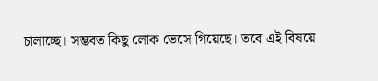চালাচ্ছে। সম্ভবত কিছু লোক ভেসে গিয়েছে। তবে এই বিষয়ে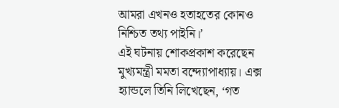আমরা এখনও হতাহতের কোনও নিশ্চিত তথ্য পাইনি।’
এই ঘটনায় শোকপ্রকাশ করেছেন মুখ্যমন্ত্রী মমতা বন্দ্যোপাধ্যায়। এক্স হ্যান্ডলে তিনি লিখেছেন, ‘গত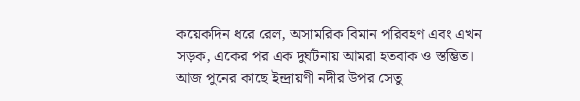কয়েকদিন ধরে রেল, অসামরিক বিমান পরিবহণ এবং এখন সড়ক, একের পর এক দুর্ঘটনায় আমরা হতবাক ও স্তম্ভিত। আজ পুনের কাছে ইন্দ্রায়ণী নদীর উপর সেতু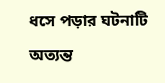ধসে পড়ার ঘটনাটি অত্যন্ত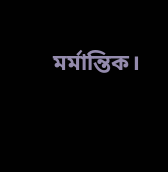মর্মান্তিক।